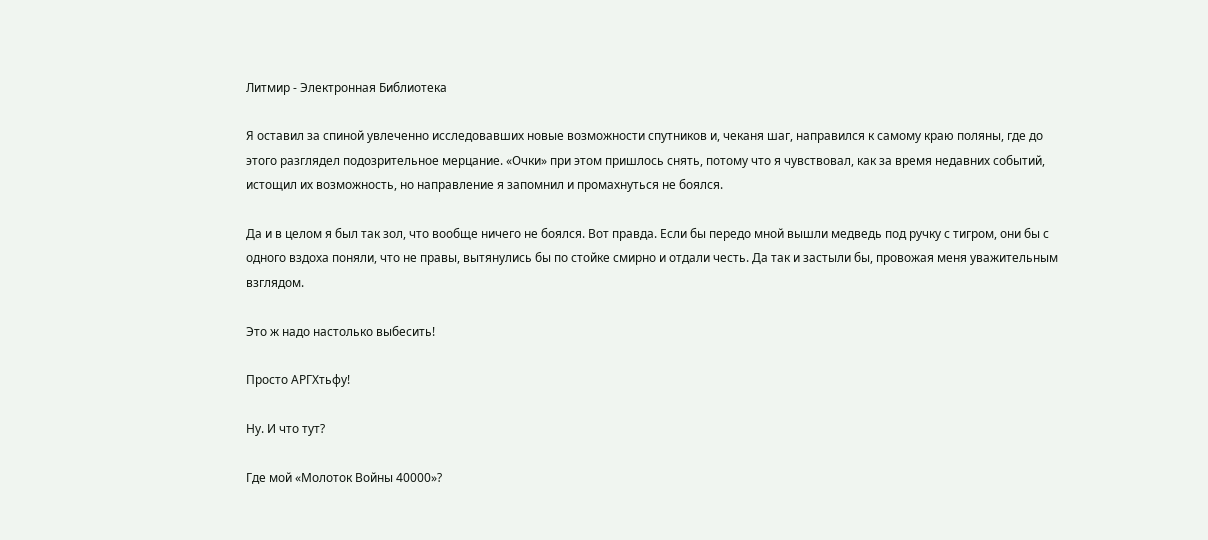Литмир - Электронная Библиотека

Я оставил за спиной увлеченно исследовавших новые возможности спутников и, чеканя шаг, направился к самому краю поляны, где до этого разглядел подозрительное мерцание. «Очки» при этом пришлось снять, потому что я чувствовал, как за время недавних событий, истощил их возможность, но направление я запомнил и промахнуться не боялся.

Да и в целом я был так зол, что вообще ничего не боялся. Вот правда. Если бы передо мной вышли медведь под ручку с тигром, они бы с одного вздоха поняли, что не правы, вытянулись бы по стойке смирно и отдали честь. Да так и застыли бы, провожая меня уважительным взглядом.

Это ж надо настолько выбесить!

Просто АРГХтьфу!

Ну. И что тут?

Где мой «Молоток Войны 40000»?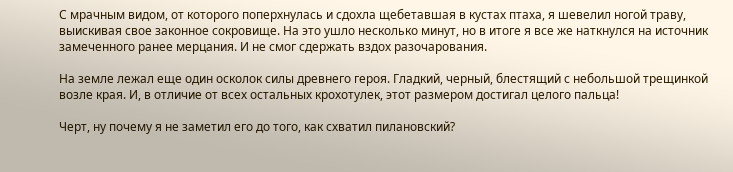С мрачным видом, от которого поперхнулась и сдохла щебетавшая в кустах птаха, я шевелил ногой траву, выискивая свое законное сокровище. На это ушло несколько минут, но в итоге я все же наткнулся на источник замеченного ранее мерцания. И не смог сдержать вздох разочарования.

На земле лежал еще один осколок силы древнего героя. Гладкий, черный, блестящий с небольшой трещинкой возле края. И, в отличие от всех остальных крохотулек, этот размером достигал целого пальца!

Черт, ну почему я не заметил его до того, как схватил пилановский?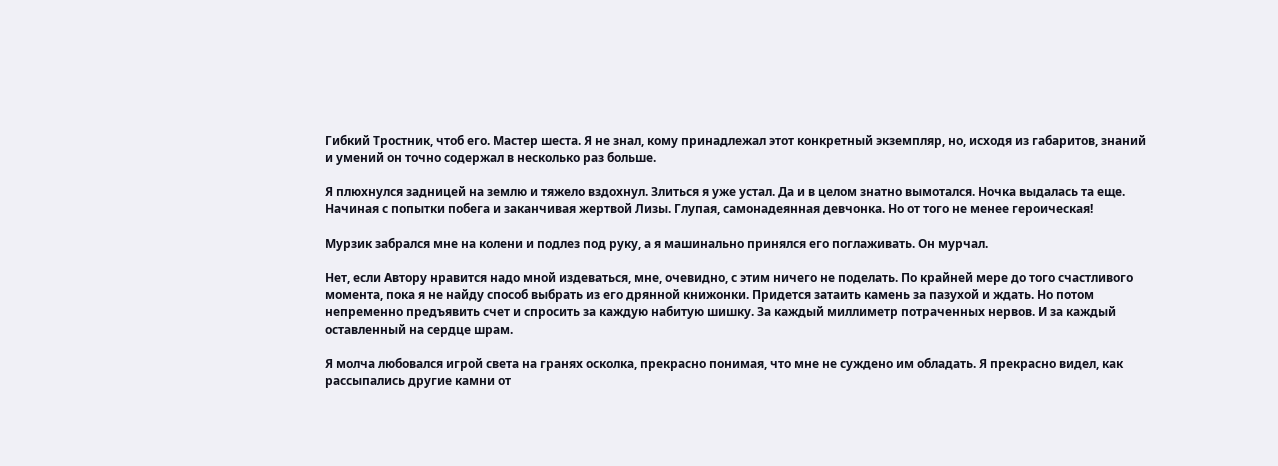Гибкий Тростник, чтоб его. Мастер шеста. Я не знал, кому принадлежал этот конкретный экземпляр, но, исходя из габаритов, знаний и умений он точно содержал в несколько раз больше.

Я плюхнулся задницей на землю и тяжело вздохнул. Злиться я уже устал. Да и в целом знатно вымотался. Ночка выдалась та еще. Начиная с попытки побега и заканчивая жертвой Лизы. Глупая, самонадеянная девчонка. Но от того не менее героическая!

Мурзик забрался мне на колени и подлез под руку, а я машинально принялся его поглаживать. Он мурчал.

Нет, если Автору нравится надо мной издеваться, мне, очевидно, с этим ничего не поделать. По крайней мере до того счастливого момента, пока я не найду способ выбрать из его дрянной книжонки. Придется затаить камень за пазухой и ждать. Но потом непременно предъявить счет и спросить за каждую набитую шишку. За каждый миллиметр потраченных нервов. И за каждый оставленный на сердце шрам.

Я молча любовался игрой света на гранях осколка, прекрасно понимая, что мне не суждено им обладать. Я прекрасно видел, как рассыпались другие камни от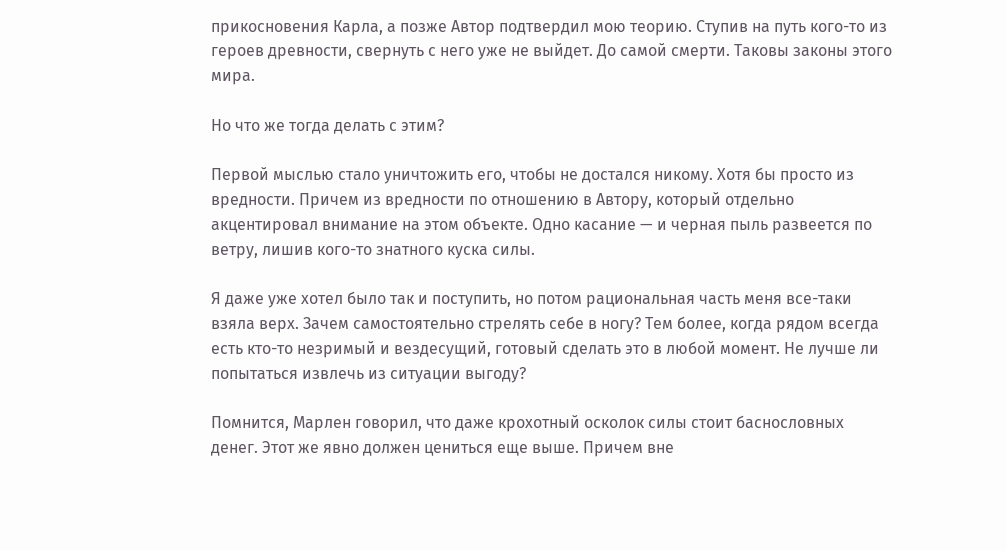прикосновения Карла, а позже Автор подтвердил мою теорию. Ступив на путь кого-то из героев древности, свернуть с него уже не выйдет. До самой смерти. Таковы законы этого мира.

Но что же тогда делать с этим?

Первой мыслью стало уничтожить его, чтобы не достался никому. Хотя бы просто из вредности. Причем из вредности по отношению в Автору, который отдельно акцентировал внимание на этом объекте. Одно касание — и черная пыль развеется по ветру, лишив кого-то знатного куска силы.

Я даже уже хотел было так и поступить, но потом рациональная часть меня все-таки взяла верх. Зачем самостоятельно стрелять себе в ногу? Тем более, когда рядом всегда есть кто-то незримый и вездесущий, готовый сделать это в любой момент. Не лучше ли попытаться извлечь из ситуации выгоду?

Помнится, Марлен говорил, что даже крохотный осколок силы стоит баснословных денег. Этот же явно должен цениться еще выше. Причем вне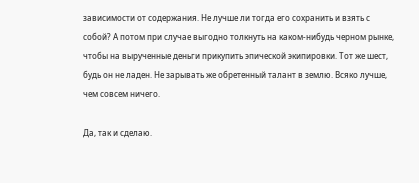зависимости от содержания. Не лучше ли тогда его сохранить и взять с собой? А потом при случае выгодно толкнуть на каком-нибудь черном рынке, чтобы на вырученные деньги прикупить эпической экипировки. Тот же шест, будь он не ладен. Не зарывать же обретенный талант в землю. Всяко лучше, чем совсем ничего.

Да, так и сделаю.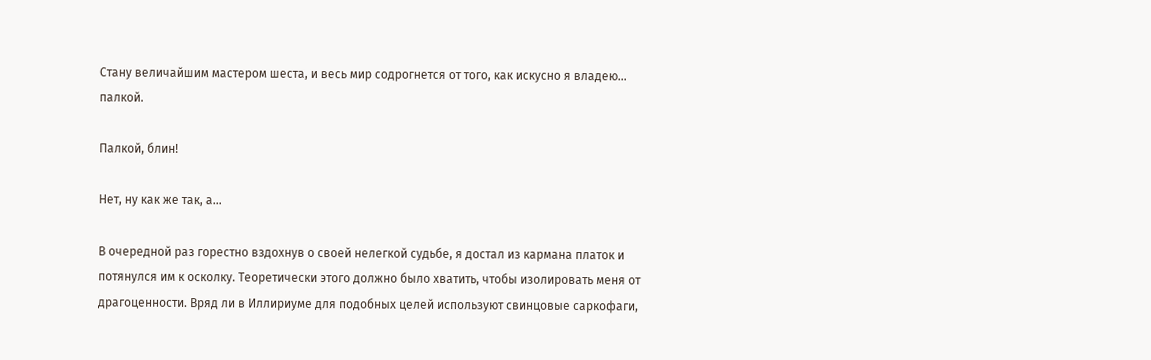Стану величайшим мастером шеста, и весь мир содрогнется от того, как искусно я владею… палкой.

Палкой, блин!

Нет, ну как же так, а…

В очередной раз горестно вздохнув о своей нелегкой судьбе, я достал из кармана платок и потянулся им к осколку. Теоретически этого должно было хватить, чтобы изолировать меня от драгоценности. Вряд ли в Иллириуме для подобных целей используют свинцовые саркофаги,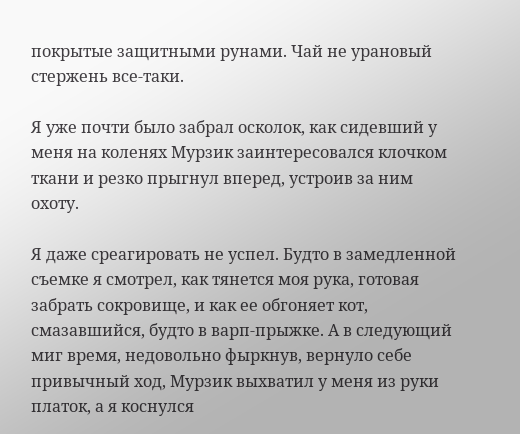покрытые защитными рунами. Чай не урановый стержень все-таки.

Я уже почти было забрал осколок, как сидевший у меня на коленях Мурзик заинтересовался клочком ткани и резко прыгнул вперед, устроив за ним охоту.

Я даже среагировать не успел. Будто в замедленной съемке я смотрел, как тянется моя рука, готовая забрать сокровище, и как ее обгоняет кот, смазавшийся, будто в варп-прыжке. А в следующий миг время, недовольно фыркнув, вернуло себе привычный ход, Мурзик выхватил у меня из руки платок, а я коснулся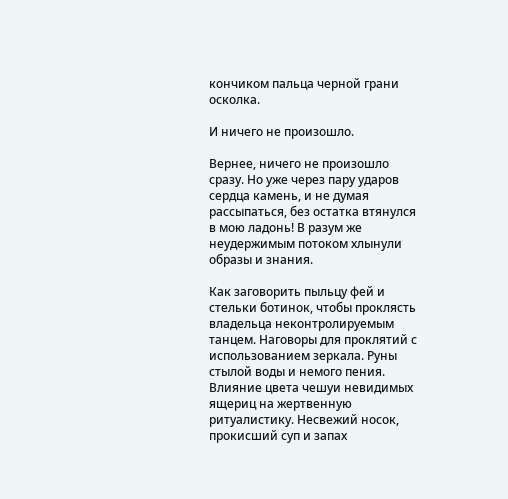кончиком пальца черной грани осколка.

И ничего не произошло.

Вернее, ничего не произошло сразу. Но уже через пару ударов сердца камень, и не думая рассыпаться, без остатка втянулся в мою ладонь! В разум же неудержимым потоком хлынули образы и знания.

Как заговорить пыльцу фей и стельки ботинок, чтобы проклясть владельца неконтролируемым танцем. Наговоры для проклятий с использованием зеркала. Руны стылой воды и немого пения. Влияние цвета чешуи невидимых ящериц на жертвенную ритуалистику. Несвежий носок, прокисший суп и запах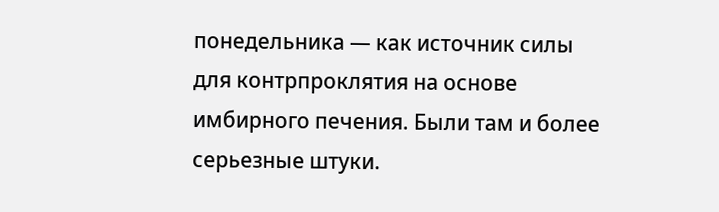понедельника — как источник силы для контрпроклятия на основе имбирного печения. Были там и более серьезные штуки.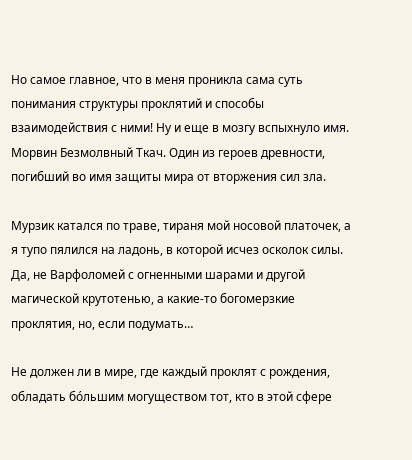Но самое главное, что в меня проникла сама суть понимания структуры проклятий и способы взаимодействия с ними! Ну и еще в мозгу вспыхнуло имя. Морвин Безмолвный Ткач. Один из героев древности, погибший во имя защиты мира от вторжения сил зла.

Мурзик катался по траве, тираня мой носовой платочек, а я тупо пялился на ладонь, в которой исчез осколок силы. Да, не Варфоломей с огненными шарами и другой магической крутотенью, а какие-то богомерзкие проклятия, но, если подумать…

Не должен ли в мире, где каждый проклят с рождения, обладать бóльшим могуществом тот, кто в этой сфере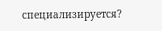специализируется?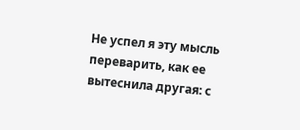Не успел я эту мысль переварить, как ее вытеснила другая: с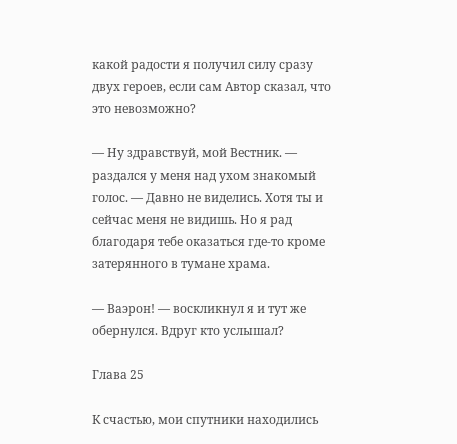какой радости я получил силу сразу двух героев, если сам Автор сказал, что это невозможно?

— Ну здравствуй, мой Вестник. — раздался у меня над ухом знакомый голос. — Давно не виделись. Хотя ты и сейчас меня не видишь. Но я рад благодаря тебе оказаться где-то кроме затерянного в тумане храма.

— Ваэрон! — воскликнул я и тут же обернулся. Вдруг кто услышал?

Глава 25

К счастью, мои спутники находились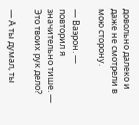довольно далеко и даже не смотрели в мою сторону.

— Ваэрон. — повторил я значительно тише. — Это твоих рук дело?

— А ты думал, ты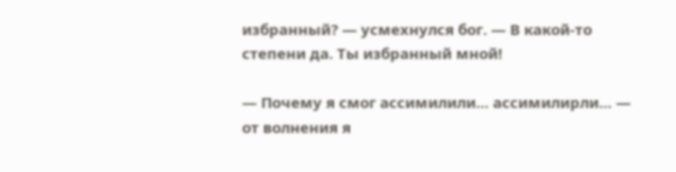избранный? — усмехнулся бог. — В какой-то степени да. Ты избранный мной!

— Почему я смог ассимилили… ассимилирли… — от волнения я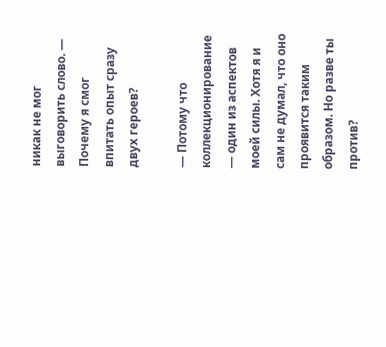никак не мог выговорить слово. — Почему я смог впитать опыт сразу двух героев?

— Потому что коллекционирование — один из аспектов моей силы. Хотя я и сам не думал, что оно проявится таким образом. Но разве ты против?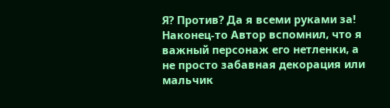Я? Против? Да я всеми руками за! Наконец-то Автор вспомнил, что я важный персонаж его нетленки, а не просто забавная декорация или мальчик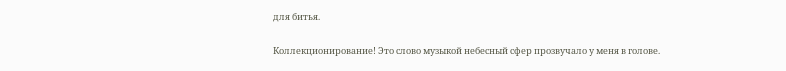для битья.

Коллекционирование! Это слово музыкой небесный сфер прозвучало у меня в голове.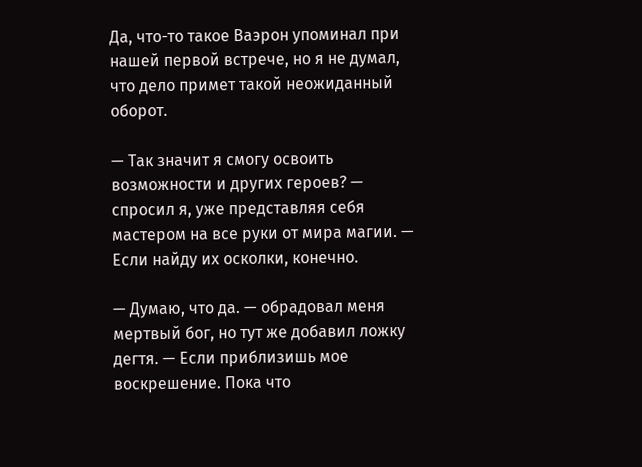Да, что-то такое Ваэрон упоминал при нашей первой встрече, но я не думал, что дело примет такой неожиданный оборот.

— Так значит я смогу освоить возможности и других героев? — спросил я, уже представляя себя мастером на все руки от мира магии. — Если найду их осколки, конечно.

— Думаю, что да. — обрадовал меня мертвый бог, но тут же добавил ложку дегтя. — Если приблизишь мое воскрешение. Пока что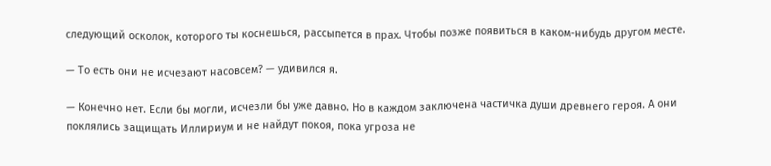следующий осколок, которого ты коснешься, рассыпется в прах. Чтобы позже появиться в каком-нибудь другом месте.

— То есть они не исчезают насовсем? — удивился я.

— Конечно нет. Если бы могли, исчезли бы уже давно. Но в каждом заключена частичка души древнего героя. А они поклялись защищать Иллириум и не найдут покоя, пока угроза не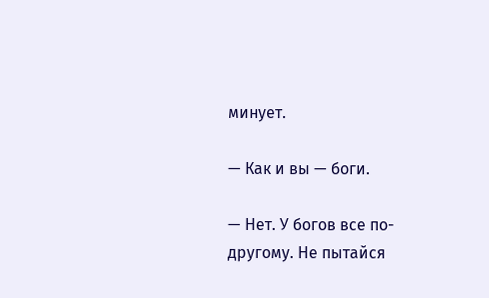минует.

— Как и вы — боги.

— Нет. У богов все по-другому. Не пытайся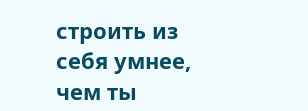строить из себя умнее, чем ты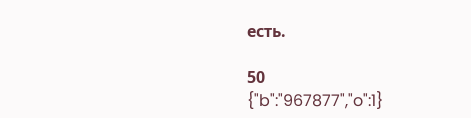есть.

50
{"b":"967877","o":1}